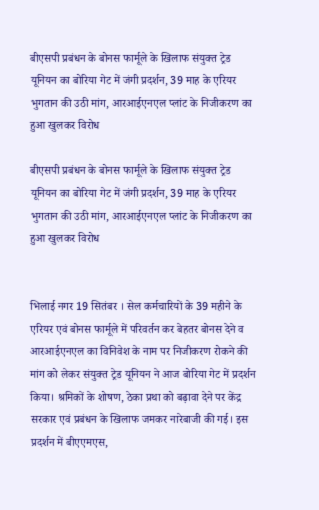बीएसपी प्रबंधन के बोनस फार्मूले के खिलाफ संयुक्त ट्रेड यूनियन का बोरिया गेट में जंगी प्रदर्शन, 39 माह के एरियर भुगतान की उठी मांग, आरआईएनएल प्लांट के निजीकरण का हुआ खुलकर विरोध

बीएसपी प्रबंधन के बोनस फार्मूले के खिलाफ संयुक्त ट्रेड यूनियन का बोरिया गेट में जंगी प्रदर्शन, 39 माह के एरियर भुगतान की उठी मांग, आरआईएनएल प्लांट के निजीकरण का हुआ खुलकर विरोध


भिलाई नगर 19 सितंबर । सेल कर्मचारियों के 39 महीने के एरियर एवं बोनस फार्मूले में परिवर्तन कर बेहतर बोनस देने व आरआईएनएल का विनिवेश के नाम पर निजीकरण रोकने की मांग को लेकर संयुक्त ट्रेड यूनियन ने आज बोरिया गेट में प्रदर्शन किया। श्रमिकों के शोषण, ठेका प्रथा को बढ़ावा देने पर केंद्र सरकार एवं प्रबंधन के खिलाफ जमकर नारेबाजी की गई। इस प्रदर्शन में बीएएमएस,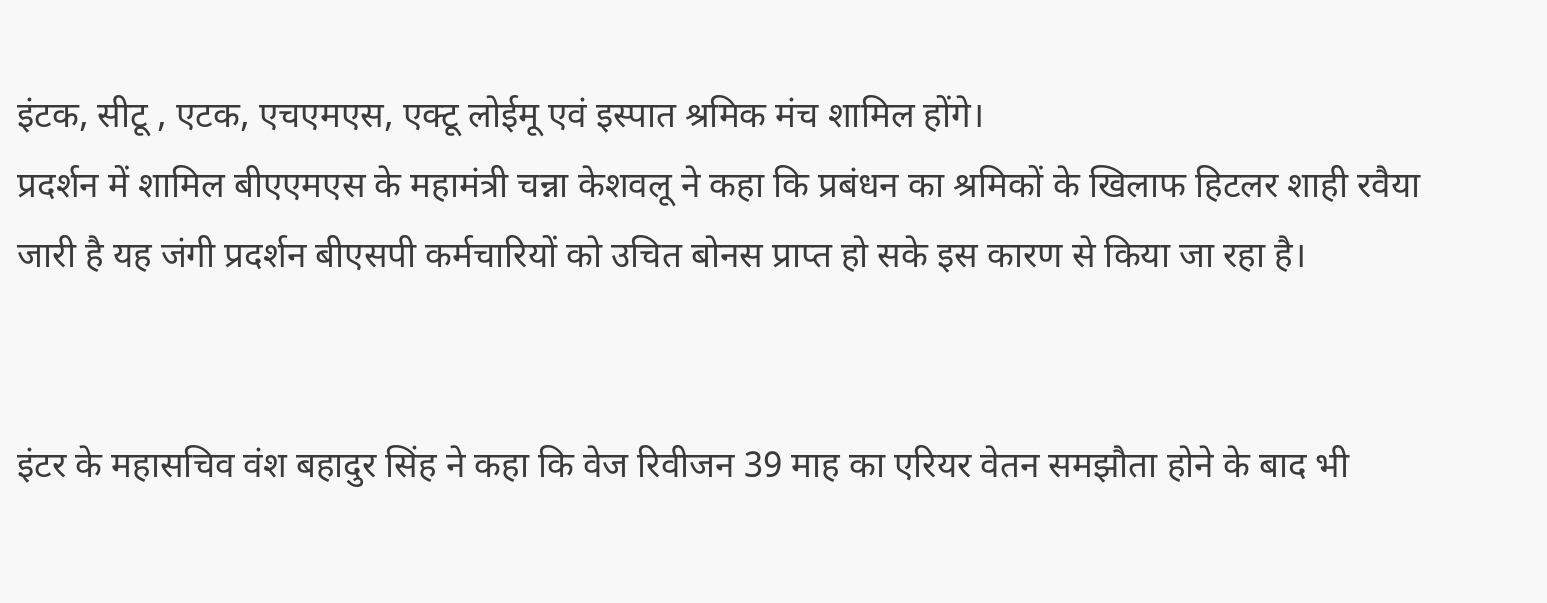इंटक, सीटू , एटक, एचएमएस, एक्टू लोईमू एवं इस्पात श्रमिक मंच शामिल होंगे।
प्रदर्शन में शामिल बीएएमएस के महामंत्री चन्ना केशवलू ने कहा कि प्रबंधन का श्रमिकों के खिलाफ हिटलर शाही रवैया जारी है यह जंगी प्रदर्शन बीएसपी कर्मचारियों को उचित बोनस प्राप्त हो सके इस कारण से किया जा रहा है।


इंटर के महासचिव वंश बहादुर सिंह ने कहा कि वेज रिवीजन 39 माह का एरियर वेतन समझौता होने के बाद भी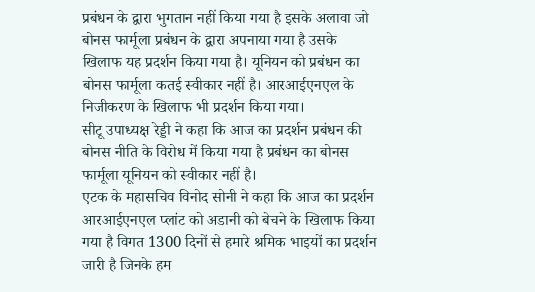प्रबंधन के द्वारा भुगतान नहीं किया गया है इसके अलावा जो बोनस फार्मूला प्रबंधन के द्वारा अपनाया गया है उसके खिलाफ यह प्रदर्शन किया गया है। यूनियन को प्रबंधन का बोनस फार्मूला कतई स्वीकार नहीं है। आरआईएनएल के निजीकरण के खिलाफ भी प्रदर्शन किया गया।
सीटू उपाध्यक्ष रेड्डी ने कहा कि आज का प्रदर्शन प्रबंधन की बोनस नीति के विरोध में किया गया है प्रबंधन का बोनस फार्मूला यूनियन को स्वीकार नहीं है।
एटक के महासचिव विनोद सोनी ने कहा कि आज का प्रदर्शन आरआईएनएल प्लांट को अडानी को बेचने के खिलाफ किया गया है विगत 1300 दिनों से हमारे श्रमिक भाइयों का प्रदर्शन जारी है जिनके हम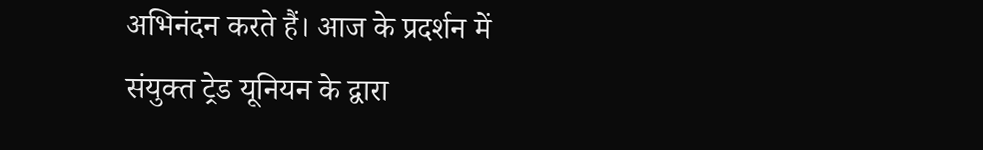अभिनंदन करते हैं। आज के प्रदर्शन में संयुक्त ट्रेड यूनियन के द्वारा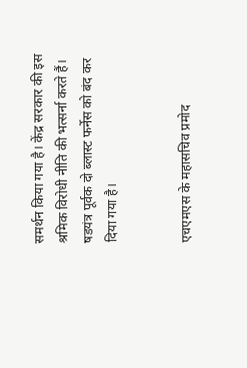समर्थन किया गया है। केंद्र सरकार की इस श्रमिक विरोधी नीति की भत्सर्ना करते हैं। षडयंत्र पूर्वक दो ब्लास्ट फर्नेस को बंद कर दिया गया है।


एचएमएस के महासचिव प्रमोद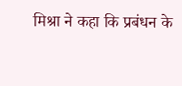मिश्रा ने कहा कि प्रबंधन के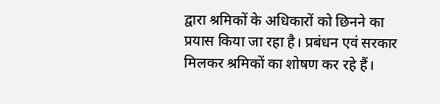द्वारा श्रमिकों के अधिकारों को छिनने का प्रयास किया जा रहा है। प्रबंधन एवं सरकार मिलकर श्रमिकों का शोषण कर रहे हैं।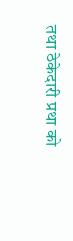तथा ठेकेदारी प्रथा को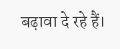बढ़ावा दे रहे हैं।